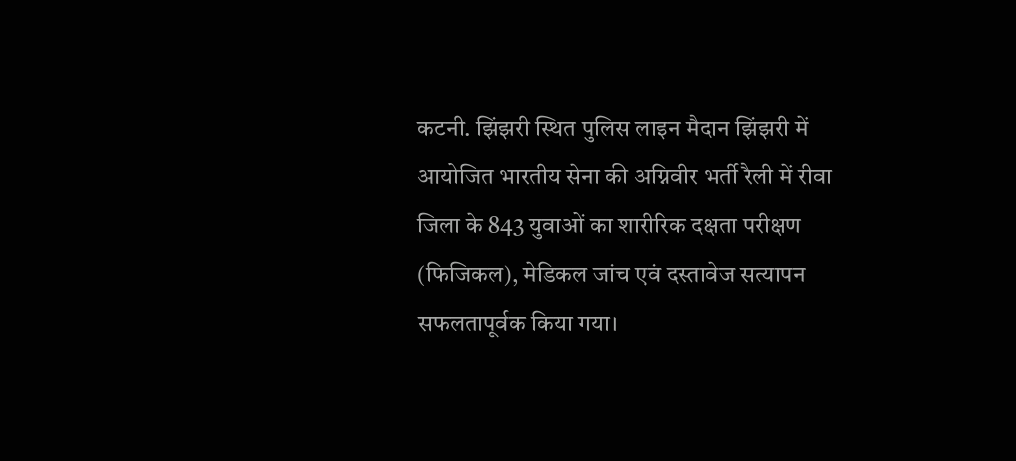कटनी. झिंझरी स्थित पुलिस लाइन मैदान झिंझरी में आयोजित भारतीय सेना की अग्निवीर भर्ती रैली में रीवा जिला के 843 युवाओं का शारीरिक दक्षता परीक्षण (फिजिकल), मेडिकल जांच एवं दस्तावेज सत्यापन सफलतापूर्वक किया गया।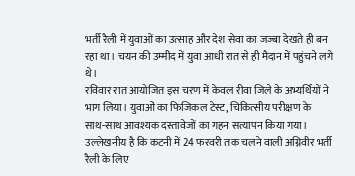भर्ती रैली में युवाओं का उत्साह और देश सेवा का जज्बा देखते ही बन रहा था। चयन की उम्मीद में युवा आधी रात से ही मैदान में पहुंचने लगे थे।
रविवार रात आयोजित इस चरण में केवल रीवा जिले के अभ्यर्थियों ने भाग लिया। युवाओं का फिजिकल टेस्ट, चिकित्सीय परीक्षण के साथ-साथ आवश्यक दस्तावेजों का गहन सत्यापन किया गया। उल्लेखनीय है कि कटनी में 24 फरवरी तक चलने वाली अग्निवीर भर्ती रैली के लिए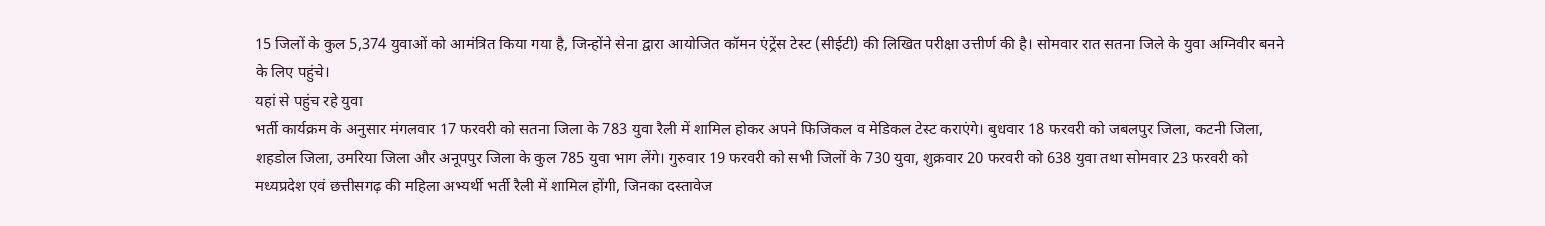15 जिलों के कुल 5,374 युवाओं को आमंत्रित किया गया है, जिन्होंने सेना द्वारा आयोजित कॉमन एंट्रेंस टेस्ट (सीईटी) की लिखित परीक्षा उत्तीर्ण की है। सोमवार रात सतना जिले के युवा अग्निवीर बनने के लिए पहुंचे।
यहां से पहुंच रहे युवा
भर्ती कार्यक्रम के अनुसार मंगलवार 17 फरवरी को सतना जिला के 783 युवा रैली में शामिल होकर अपने फिजिकल व मेडिकल टेस्ट कराएंगे। बुधवार 18 फरवरी को जबलपुर जिला, कटनी जिला, शहडोल जिला, उमरिया जिला और अनूपपुर जिला के कुल 785 युवा भाग लेंगे। गुरुवार 19 फरवरी को सभी जिलों के 730 युवा, शुक्रवार 20 फरवरी को 638 युवा तथा सोमवार 23 फरवरी को मध्यप्रदेश एवं छत्तीसगढ़ की महिला अभ्यर्थी भर्ती रैली में शामिल होंगी, जिनका दस्तावेज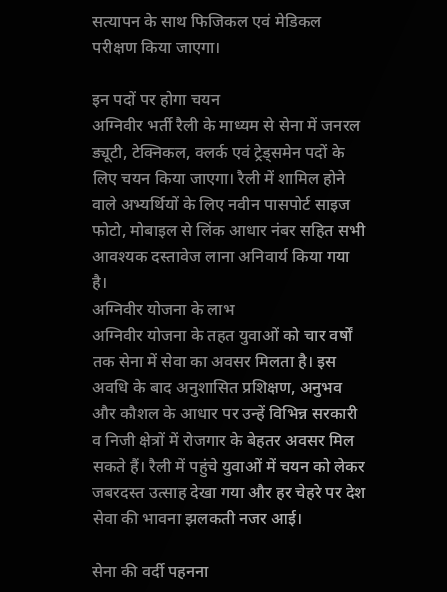सत्यापन के साथ फिजिकल एवं मेडिकल परीक्षण किया जाएगा।

इन पदों पर होगा चयन
अग्निवीर भर्ती रैली के माध्यम से सेना में जनरल ड्यूटी, टेक्निकल, क्लर्क एवं ट्रेड्समेन पदों के लिए चयन किया जाएगा। रैली में शामिल होने वाले अभ्यर्थियों के लिए नवीन पासपोर्ट साइज फोटो, मोबाइल से लिंक आधार नंबर सहित सभी आवश्यक दस्तावेज लाना अनिवार्य किया गया है।
अग्निवीर योजना के लाभ
अग्निवीर योजना के तहत युवाओं को चार वर्षों तक सेना में सेवा का अवसर मिलता है। इस अवधि के बाद अनुशासित प्रशिक्षण, अनुभव और कौशल के आधार पर उन्हें विभिन्न सरकारी व निजी क्षेत्रों में रोजगार के बेहतर अवसर मिल सकते हैं। रैली में पहुंचे युवाओं में चयन को लेकर जबरदस्त उत्साह देखा गया और हर चेहरे पर देश सेवा की भावना झलकती नजर आई।

सेना की वर्दी पहनना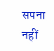सपना नहीं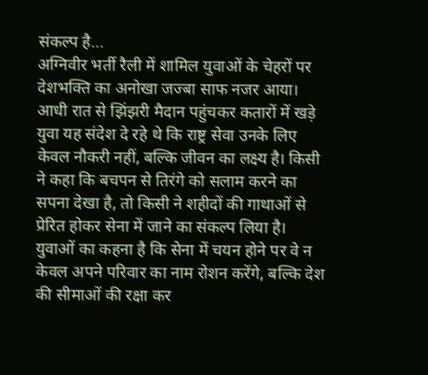संकल्प है…
अग्निवीर भर्ती रैली में शामिल युवाओं के चेहरों पर देशभक्ति का अनोखा जज्बा साफ नजर आया। आधी रात से झिंझरी मैदान पहुंचकर कतारों में खड़े युवा यह संदेश दे रहे थे कि राष्ट्र सेवा उनके लिए केवल नौकरी नहीं, बल्कि जीवन का लक्ष्य है। किसी ने कहा कि बचपन से तिरंगे को सलाम करने का सपना देखा है, तो किसी ने शहीदों की गाथाओं से प्रेरित होकर सेना में जाने का संकल्प लिया है। युवाओं का कहना है कि सेना में चयन होने पर वे न केवल अपने परिवार का नाम रोशन करेंगे, बल्कि देश की सीमाओं की रक्षा कर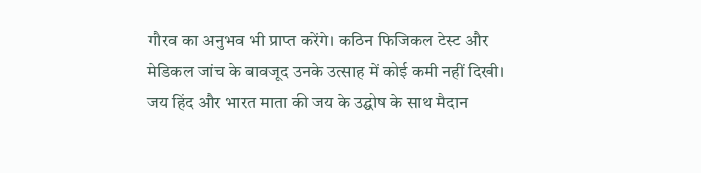गौरव का अनुभव भी प्राप्त करेंगे। कठिन फिजिकल टेस्ट और मेडिकल जांच के बावजूद उनके उत्साह में कोई कमी नहीं दिखी। जय हिंद और भारत माता की जय के उद्घोष के साथ मैदान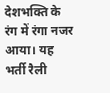देशभक्ति के रंग में रंगा नजर आया। यह भर्ती रैली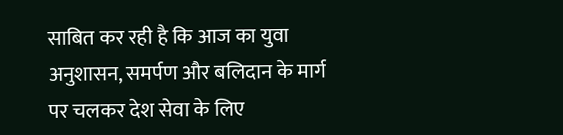साबित कर रही है कि आज का युवा अनुशासन, समर्पण और बलिदान के मार्ग पर चलकर देश सेवा के लिए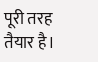पूरी तरह तैयार है।